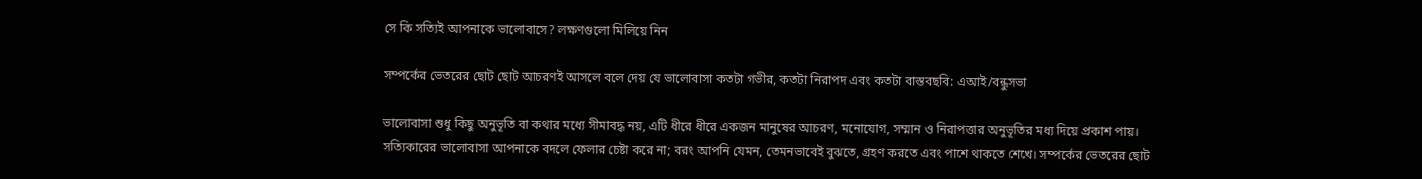সে কি সত্যিই আপনাকে ভালোবাসে? লক্ষণগুলো মিলিয়ে নিন

সম্পর্কের ভেতরের ছোট ছোট আচরণই আসলে বলে দেয় যে ভালোবাসা কতটা গভীর, কতটা নিরাপদ এবং কতটা বাস্তবছবি: এআই/বন্ধুসভা

ভালোবাসা শুধু কিছু অনুভূতি বা কথার মধ্যে সীমাবদ্ধ নয়, এটি ধীরে ধীরে একজন মানুষের আচরণ, মনোযোগ, সম্মান ও নিরাপত্তার অনুভূতির মধ্য দিয়ে প্রকাশ পায়। সত্যিকারের ভালোবাসা আপনাকে বদলে ফেলার চেষ্টা করে না; বরং আপনি যেমন, তেমনভাবেই বুঝতে, গ্রহণ করতে এবং পাশে থাকতে শেখে। সম্পর্কের ভেতরের ছোট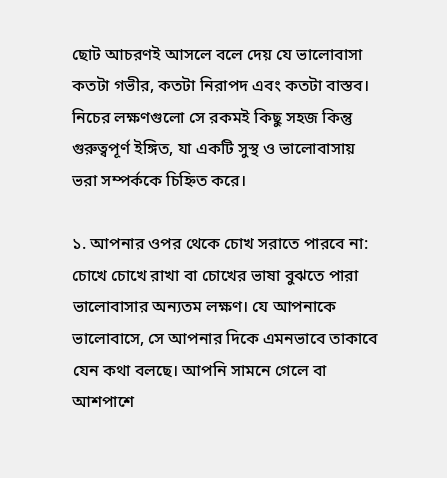ছোট আচরণই আসলে বলে দেয় যে ভালোবাসা কতটা গভীর, কতটা নিরাপদ এবং কতটা বাস্তব। নিচের লক্ষণগুলো সে রকমই কিছু সহজ কিন্তু গুরুত্বপূর্ণ ইঙ্গিত, যা একটি সুস্থ ও ভালোবাসায় ভরা সম্পর্ককে চিহ্নিত করে।

১. আপনার ওপর থেকে চোখ সরাতে পারবে না: চোখে চোখে রাখা বা চোখের ভাষা বুঝতে পারা ভালোবাসার অন্যতম লক্ষণ। যে আপনাকে ভালোবাসে, সে আপনার দিকে এমনভাবে তাকাবে যেন কথা বলছে। আপনি সামনে গেলে বা আশপাশে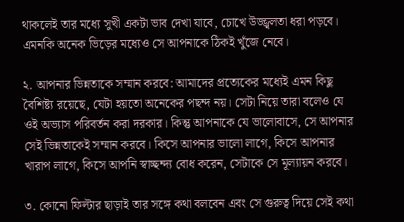থাকলেই তার মধ্যে সুখী একটা ভাব দেখা যাবে, চোখে উজ্জ্বলতা ধরা পড়বে। এমনকি অনেক ভিড়ের মধ্যেও সে আপনাকে ঠিকই খুঁজে নেবে।

২. আপনার ভিন্নতাকে সম্মান করবে: আমাদের প্রত্যেকের মধ্যেই এমন কিছু বৈশিষ্ট্য রয়েছে, যেটা হয়তো অনেকের পছন্দ নয়। সেটা নিয়ে তারা বলেও যে ওই অভ্যাস পরিবর্তন করা দরকার। কিন্তু আপনাকে যে ভালোবাসে, সে আপনার সেই ভিন্নতাকেই সম্মান করবে। কিসে আপনার ভালো লাগে, কিসে আপনার খারাপ লাগে, কিসে আপনি স্বাচ্ছন্দ্য বোধ করেন, সেটাকে সে মূল্যায়ন করবে।

৩. কোনো ফিল্টার ছাড়াই তার সঙ্গে কথা বলবেন এবং সে গুরুত্ব দিয়ে সেই কথা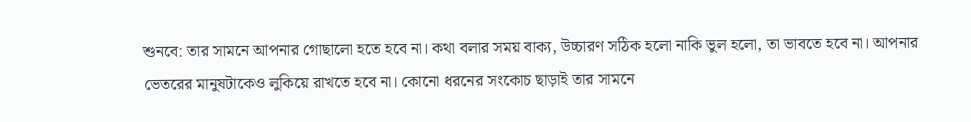শুনবে: তার সামনে আপনার গোছালো হতে হবে না। কথা বলার সময় বাক্য, উচ্চারণ সঠিক হলো নাকি ভুল হলো, তা ভাবতে হবে না। আপনার ভেতরের মানুষটাকেও লুকিয়ে রাখতে হবে না। কোনো ধরনের সংকোচ ছাড়াই তার সামনে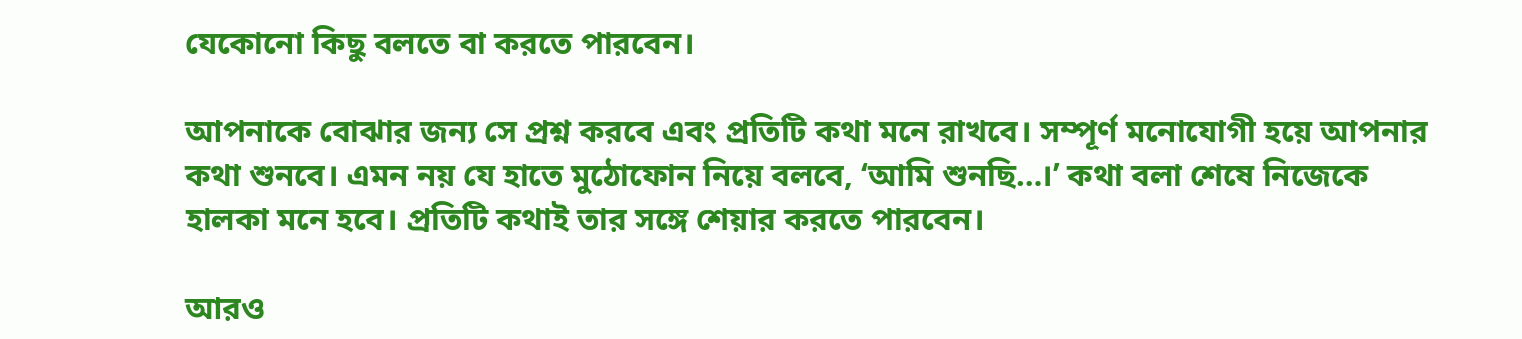যেকোনো কিছু বলতে বা করতে পারবেন।

আপনাকে বোঝার জন্য সে প্রশ্ন করবে এবং প্রতিটি কথা মনে রাখবে। সম্পূর্ণ মনোযোগী হয়ে আপনার কথা শুনবে। এমন নয় যে হাতে মুঠোফোন নিয়ে বলবে, ‘আমি শুনছি…।’ কথা বলা শেষে নিজেকে হালকা মনে হবে। প্রতিটি কথাই তার সঙ্গে শেয়ার করতে পারবেন।

আরও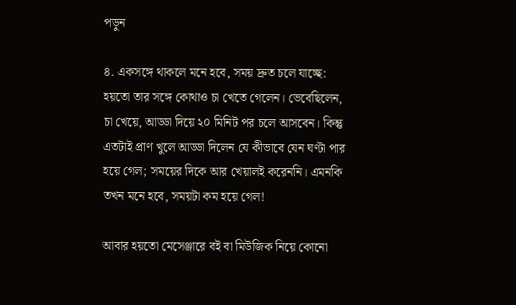পড়ুন

৪. একসঙ্গে থাকলে মনে হবে, সময় দ্রুত চলে যাচ্ছে: হয়তো তার সঙ্গে কোথাও চা খেতে গেলেন। ভেবেছিলেন, চা খেয়ে, আড্ডা দিয়ে ২০ মিনিট পর চলে আসবেন। কিন্তু এতটাই প্রাণ খুলে আড্ডা দিলেন যে কীভাবে যেন ঘণ্টা পার হয়ে গেল; সময়ের দিকে আর খেয়ালই করেননি। এমনকি তখন মনে হবে, সময়টা কম হয়ে গেল!

আবার হয়তো মেসেঞ্জারে বই বা মিউজিক নিয়ে কোনো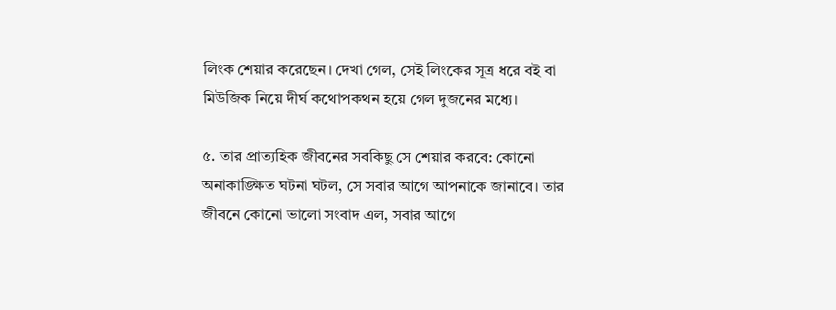লিংক শেয়ার করেছেন। দেখা গেল, সেই লিংকের সূত্র ধরে বই বা মিউজিক নিয়ে দীর্ঘ কথোপকথন হয়ে গেল দুজনের মধ্যে।

৫. তার প্রাত্যহিক জীবনের সবকিছু সে শেয়ার করবে: কোনো অনাকাঙ্ক্ষিত ঘটনা ঘটল, সে সবার আগে আপনাকে জানাবে। তার জীবনে কোনো ভালো সংবাদ এল, সবার আগে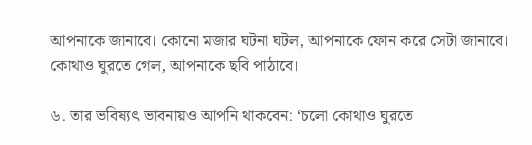আপনাকে জানাবে। কোনো মজার ঘটনা ঘটল, আপনাকে ফোন করে সেটা জানাবে। কোথাও ঘুরতে গেল, আপনাকে ছবি পাঠাবে।

৬. তার ভবিষ্যৎ ভাবনায়ও আপনি থাকবেন: ‘চলো কোথাও ঘুরতে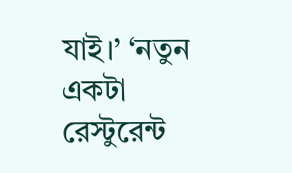যাই।’ ‘নতুন একটা রেস্টুরেন্ট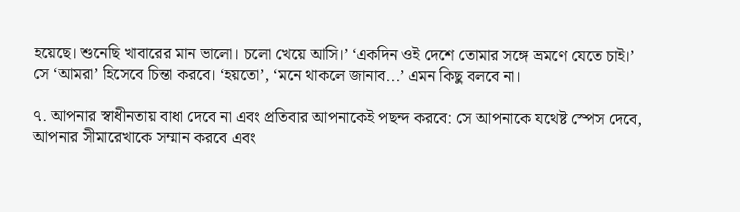হয়েছে। শুনেছি খাবারের মান ভালো। চলো খেয়ে আসি।’ ‘একদিন ওই দেশে তোমার সঙ্গে ভ্রমণে যেতে চাই।’
সে ‘আমরা’ হিসেবে চিন্তা করবে। ‘হয়তো’, ‘মনে থাকলে জানাব...’ এমন কিছু বলবে না।

৭. আপনার স্বাধীনতায় বাধা দেবে না এবং প্রতিবার আপনাকেই পছন্দ করবে: সে আপনাকে যথেষ্ট স্পেস দেবে, আপনার সীমারেখাকে সম্মান করবে এবং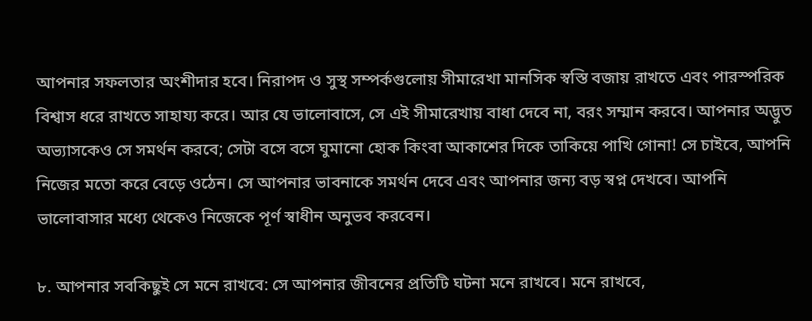আপনার সফলতার অংশীদার হবে। নিরাপদ ও সুস্থ সম্পর্কগুলোয় সীমারেখা মানসিক স্বস্তি বজায় রাখতে এবং পারস্পরিক বিশ্বাস ধরে রাখতে সাহায্য করে। আর যে ভালোবাসে, সে এই সীমারেখায় বাধা দেবে না, বরং সম্মান করবে। আপনার অদ্ভুত অভ্যাসকেও সে সমর্থন করবে; সেটা বসে বসে ঘুমানো হোক কিংবা আকাশের দিকে তাকিয়ে পাখি গোনা! সে চাইবে, আপনি নিজের মতো করে বেড়ে ওঠেন। সে আপনার ভাবনাকে সমর্থন দেবে এবং আপনার জন্য বড় স্বপ্ন দেখবে। আপনি ভালোবাসার মধ্যে থেকেও নিজেকে পূর্ণ স্বাধীন অনুভব করবেন।

৮. আপনার সবকিছুই সে মনে রাখবে: সে আপনার জীবনের প্রতিটি ঘটনা মনে রাখবে। মনে রাখবে,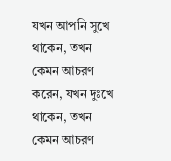যখন আপনি সুখে থাকেন, তখন কেমন আচরণ করেন, যখন দুঃখে থাকেন, তখন কেমন আচরণ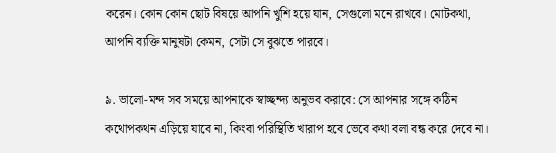করেন। কোন কোন ছোট বিষয়ে আপনি খুশি হয়ে যান, সেগুলো মনে রাখবে। মোটকথা, আপনি ব্যক্তি মানুষটা কেমন, সেটা সে বুঝতে পারবে।

৯. ভালো-মন্দ সব সময়ে আপনাকে স্বাচ্ছন্দ্য অনুভব করাবে: সে আপনার সঙ্গে কঠিন কথোপকথন এড়িয়ে যাবে না, কিংবা পরিস্থিতি খারাপ হবে ভেবে কথা বলা বন্ধ করে দেবে না।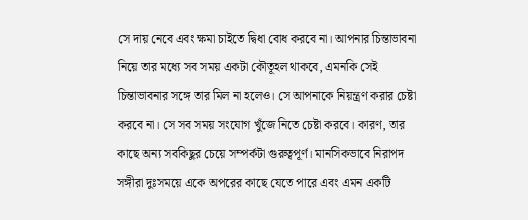সে দায় নেবে এবং ক্ষমা চাইতে দ্বিধা বোধ করবে না। আপনার চিন্তাভাবনা নিয়ে তার মধ্যে সব সময় একটা কৌতূহল থাকবে, এমনকি সেই চিন্তাভাবনার সঙ্গে তার মিল না হলেও। সে আপনাকে নিয়ন্ত্রণ করার চেষ্টা করবে না। সে সব সময় সংযোগ খুঁজে নিতে চেষ্টা করবে। কারণ, তার কাছে অন্য সবকিছুর চেয়ে সম্পর্কটা গুরুত্বপূর্ণ। মানসিকভাবে নিরাপদ সঙ্গীরা দুঃসময়ে একে অপরের কাছে যেতে পারে এবং এমন একটি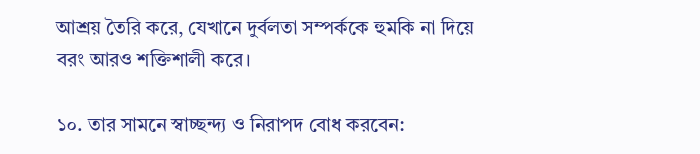আশ্রয় তৈরি করে, যেখানে দুর্বলতা সম্পর্ককে হুমকি না দিয়ে বরং আরও শক্তিশালী করে।

১০. তার সামনে স্বাচ্ছন্দ্য ও নিরাপদ বোধ করবেন: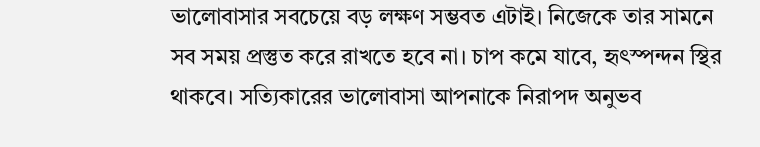ভালোবাসার সবচেয়ে বড় লক্ষণ সম্ভবত এটাই। নিজেকে তার সামনে সব সময় প্রস্তুত করে রাখতে হবে না। চাপ কমে যাবে, হৃৎস্পন্দন স্থির থাকবে। সত্যিকারের ভালোবাসা আপনাকে নিরাপদ অনুভব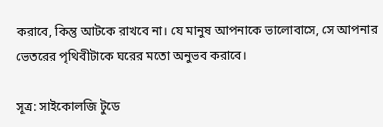করাবে, কিন্তু আটকে রাখবে না। যে মানুষ আপনাকে ভালোবাসে, সে আপনার ভেতরের পৃথিবীটাকে ঘরের মতো অনুভব করাবে।

সূত্র: সাইকোলজি টুডে